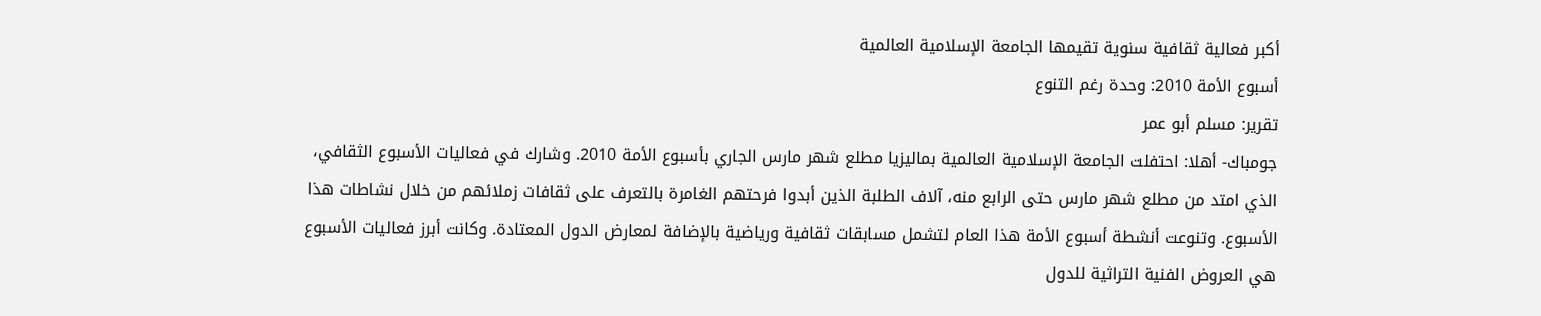أكبر فعالية ثقافية سنوية تقيمها الجامعة الإسلامية العالمية
أسبوع الأمة 2010: وحدة رغم التنوع
تقرير: مسلم أبو عمر
جومباك- أهلا: احتفلت الجامعة الإسلامية العالمية بماليزيا مطلع شهر مارس الجاري بأسبوع الأمة 2010. وشارك في فعاليات الأسبوع الثقافي، الذي امتد من مطلع شهر مارس حتى الرابع منه، آلاف الطلبة الذين أبدوا فرحتهم الغامرة بالتعرف على ثقافات زملائهم من خلال نشاطات هذا الأسبوع. وتنوعت أنشطة أسبوع الأمة هذا العام لتشمل مسابقات ثقافية ورياضية بالإضافة لمعارض الدول المعتادة. وكانت أبرز فعاليات الأسبوع هي العروض الفنية التراثية للدول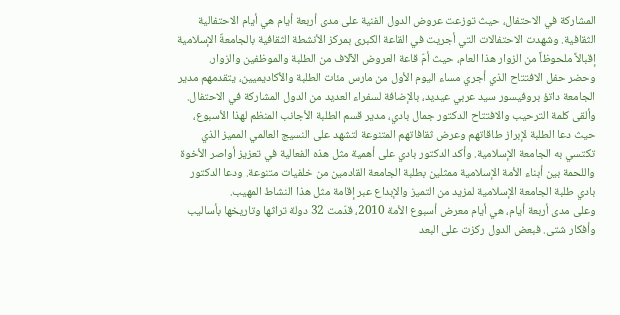المشاركة في الاحتفال، حيث توزعت عروض الدول الفنية على مدى أربعة أيام هي أيام الاحتفالية الثقافية. وشهدت الاحتفالات التي أجريت في القاعة الكبرى بمركز الأنشطة الثقافية بالجامعةٌ الإسلامية إقبالاً ملحوظاً من الزوار هذا العام، حيث أمّ قاعة العروض الآلاف من الطلبة والموظفين والزوار.
وحضر حفل الافتتاح الذي أجري مساء اليوم الأول من مارس مئات الطلبة والأكاديميين، يتقدمهم مدير الجامعة داتؤ بروفيسور سيد عربي عيديد، بالإضافة لسفراء العديد من الدول المشاركة في الاحتفال. وألقى كلمة الترحيب والافتتاح الدكتور جمال بادي، مدير قسم الطلبة الأجانب المنظم لهذا الأسبوع، حيث دعا الطلبة لإبراز طاقاتهم وعرض ثقافاتهم المتنوعة لتشهد على النسيج العالمي المميز الذي تكتسي به الجامعة الإسلامية. وأكد الدكتور بادي على أهمية مثل هذه الفعالية في تعزيز أواصر الأخوة واللحمة بين أبناء الأمة الإسلامية ممثلين بطلبة الجامعة القادمين من خلفيات متنوعة. ودعا الدكتور بادي طلبة الجامعة الإسلامية لمزيد من التميز والإبداع عبر إقامة مثل هذا النشاط المهيب.
وعلى مدى أربعة أيام، هي أيام معرض أسبوع الأمة 2010، قدّمت 32 دولة تراثها وتاريخها بأساليب وأفكار شتى. فبعض الدول ركزت على البعد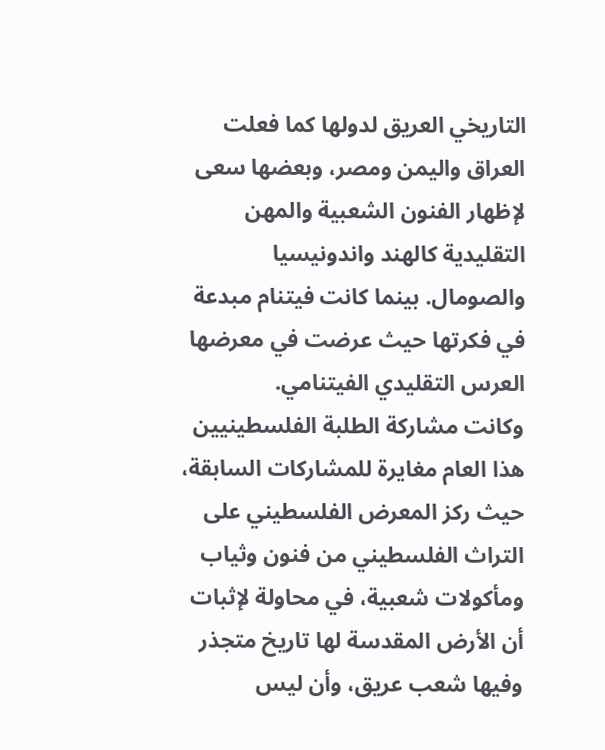التاريخي العريق لدولها كما فعلت العراق واليمن ومصر، وبعضها سعى لإظهار الفنون الشعبية والمهن التقليدية كالهند واندونيسيا والصومال. بينما كانت فيتنام مبدعة في فكرتها حيث عرضت في معرضها العرس التقليدي الفيتنامي.
وكانت مشاركة الطلبة الفلسطينيين هذا العام مغايرة للمشاركات السابقة، حيث ركز المعرض الفلسطيني على التراث الفلسطيني من فنون وثياب ومأكولات شعبية، في محاولة لإثبات أن الأرض المقدسة لها تاريخ متجذر وفيها شعب عريق، وأن ليس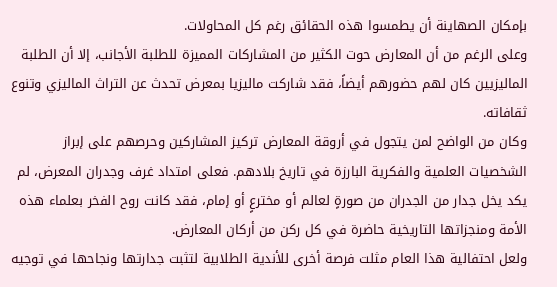بإمكان الصهاينة أن يطمسوا هذه الحقائق رغم كل المحاولات.
وعلى الرغم من أن المعارض حوت الكثير من المشاركات المميزة للطلبة الأجانب، إلا أن الطلبة الماليزيين كان لهم حضورهم أيضاً، فقد شاركت ماليزيا بمعرض تحدث عن التراث الماليزي وتنوع ثقافاته.
وكان من الواضح لمن يتجول في أروقة المعارض تركيز المشاركين وحرصهم على إبراز الشخصيات العلمية والفكرية البارزة في تاريخ بلادهم. فعلى امتداد غرف وجدران المعرض، لم يكد يخل جدار من الجدران من صورةٍ لعالم أو مخترعٍ أو إمام، فقد كانت روح الفخر بعلماء هذه الأمة ومنجزاتها التاريخية حاضرة في كل ركن من أركان المعارض.
ولعل احتفالية هذا العام مثلت فرصة أخرى للأندية الطلابية لتثبت جدارتها ونجاحها في توجيه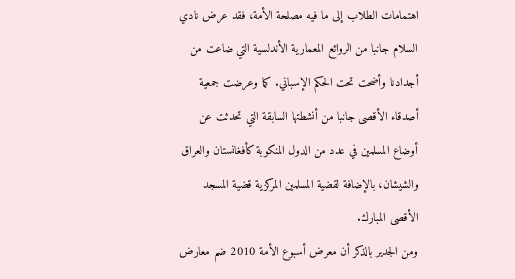اهتمامات الطلاب إلى ما فيه مصلحة الأمة، فقد عرض نادي السلام جانبا من الروائع المعمارية الأندلسية التي ضاعت من أجدادنا وأضحت تحت الحكم الإسباني. كما وعرضت جمعية أصدقاء الأقصى جانبا من أنشطتها السابقة التي تحدثت عن أوضاع المسلمين في عدد من الدول المنكوبة كأفغانستان والعراق والشيشان، بالإضافة لقضية المسلمين المركزية قضية المسجد الأقصى المبارك.
ومن الجدير بالذكر أن معرض أسبوع الأمة 2010 ضم معارض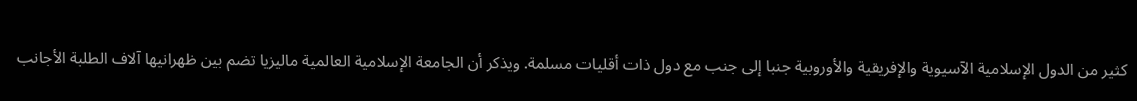كثير من الدول الإسلامية الآسيوية والإفريقية والأوروبية جنبا إلى جنب مع دول ذات أقليات مسلمة. ويذكر أن الجامعة الإسلامية العالمية ماليزيا تضم بين ظهرانيها آلاف الطلبة الأجانب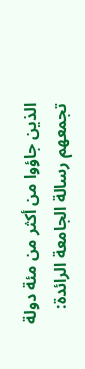الذين جاؤوا من أكثر من مئة دولة تجمعهم رسالة الجامعة الرائدة: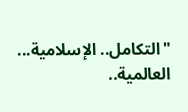"التكامل.. الإسلامية... العالمية..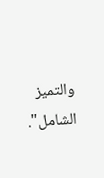والتميز الشامل".